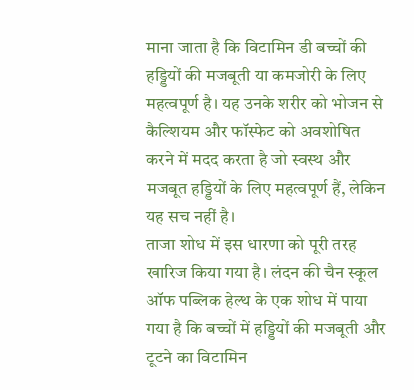माना जाता है कि विटामिन डी बच्चों की हड्डियों की मजबूती या कमजोरी के लिए महत्वपूर्ण है। यह उनके शरीर को भोजन से कैल्शियम और फॉस्फेट को अवशोषित करने में मदद करता है जो स्वस्थ और मजबूत हड्डियों के लिए महत्वपूर्ण हैं, लेकिन यह सच नहीं है।
ताजा शोध में इस धारणा को पूरी तरह खारिज किया गया है। लंदन की चैन स्कूल ऑफ पब्लिक हेल्थ के एक शोध में पाया गया है कि बच्चों में हड्डियों की मजबूती और टूटने का विटामिन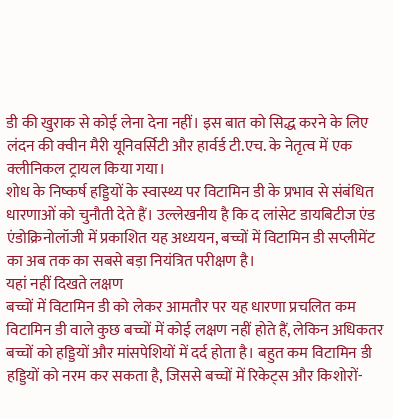डी की खुराक से कोई लेना देना नहीं। इस बात को सिद्ध करने के लिए लंदन की क्वीन मैरी यूनिवर्सिटी और हार्वर्ड टी.एच. के नेतृत्व में एक क्लीनिकल ट्रायल किया गया।
शोध के निष्कर्ष हड्डियों के स्वास्थ्य पर विटामिन डी के प्रभाव से संबंधित धारणाओं को चुनौती देते हैं। उल्लेखनीय है कि द लांसेट डायबिटीज एंड एंडोक्रिनोलॉजी में प्रकाशित यह अध्ययन, बच्चों में विटामिन डी सप्लीमेंट का अब तक का सबसे बड़ा नियंत्रित परीक्षण है।
यहां नहीं दिखते लक्षण
बच्चों में विटामिन डी को लेकर आमतौर पर यह धारणा प्रचलित कम विटामिन डी वाले कुछ बच्चों में कोई लक्षण नहीं होते हैं, लेकिन अधिकतर बच्चों को हड्डियों और मांसपेशियों में दर्द होता है। बहुत कम विटामिन डी हड्डियों को नरम कर सकता है, जिससे बच्चों में रिकेट्स और किशोरों-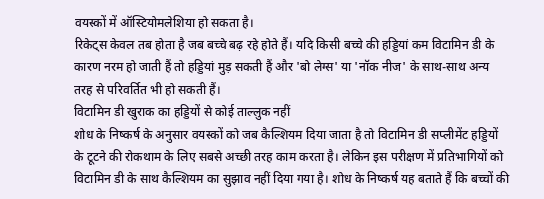वयस्कों में ऑस्टियोमलेशिया हो सकता है।
रिकेट्स केवल तब होता है जब बच्चे बढ़ रहे होते हैं। यदि किसी बच्चे की हड्डियां कम विटामिन डी के कारण नरम हो जाती हैं तो हड्डियां मुड़ सकती हैं और 'बो लेग्स' या 'नॉक नीज' के साथ-साथ अन्य तरह से परिवर्तित भी हो सकती हैं।
विटामिन डी खुराक का हड्डियों से कोई ताल्लुक नहीं
शोध के निष्कर्ष के अनुसार वयस्कों को जब कैल्शियम दिया जाता है तो विटामिन डी सप्लीमेंट हड्डियों के टूटने की रोकथाम के लिए सबसे अच्छी तरह काम करता है। लेकिन इस परीक्षण में प्रतिभागियों को विटामिन डी के साथ कैल्शियम का सुझाव नहीं दिया गया है। शोध के निष्कर्ष यह बताते हैं कि बच्चों की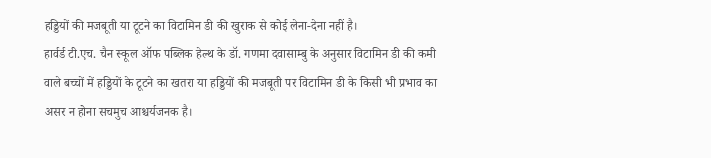हड्डियों की मजबूती या टूटने का विटामिन डी की खुराक से कोई लेना-देना नहीं है।
हार्वर्ड टी.एच. चैन स्कूल ऑफ पब्लिक हेल्थ के डॉ. गणमा दवासाम्बु के अनुसार विटामिन डी की कमी वाले बच्चों में हड्डियों के टूटने का खतरा या हड्डियों की मजबूती पर विटामिन डी के किसी भी प्रभाव का असर न होना सचमुच आश्चर्यजनक है।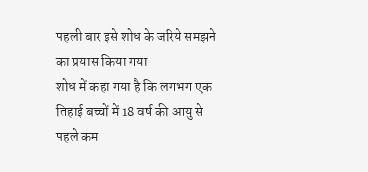पहली बार इसे शोध के जरिये समझने का प्रयास किया गया
शोध में कहा गया है कि लगभग एक तिहाई बच्चों में 18 वर्ष की आयु से पहले कम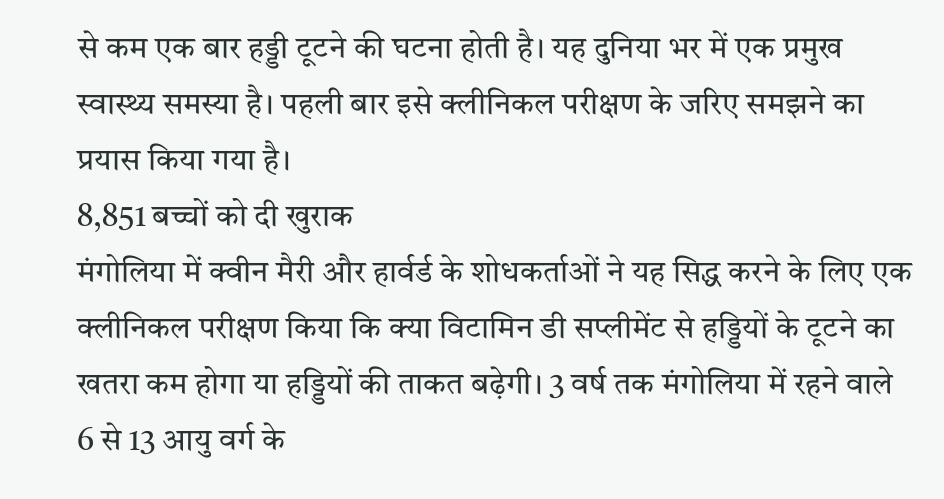से कम एक बार हड्डी टूटने की घटना होती है। यह दुनिया भर में एक प्रमुख स्वास्थ्य समस्या है। पहली बार इसे क्लीनिकल परीक्षण के जरिए समझने का प्रयास किया गया है।
8,851 बच्चों को दी खुराक
मंगोलिया में क्वीन मैरी और हार्वर्ड के शोधकर्ताओं ने यह सिद्ध करने के लिए एक क्लीनिकल परीक्षण किया कि क्या विटामिन डी सप्लीमेंट से हड्डियों के टूटने का खतरा कम होगा या हड्डियों की ताकत बढ़ेगी। 3 वर्ष तक मंगोलिया में रहने वाले 6 से 13 आयु वर्ग के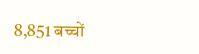8,851 बच्चों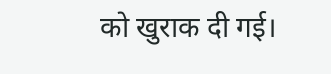को खुराक दी गई।